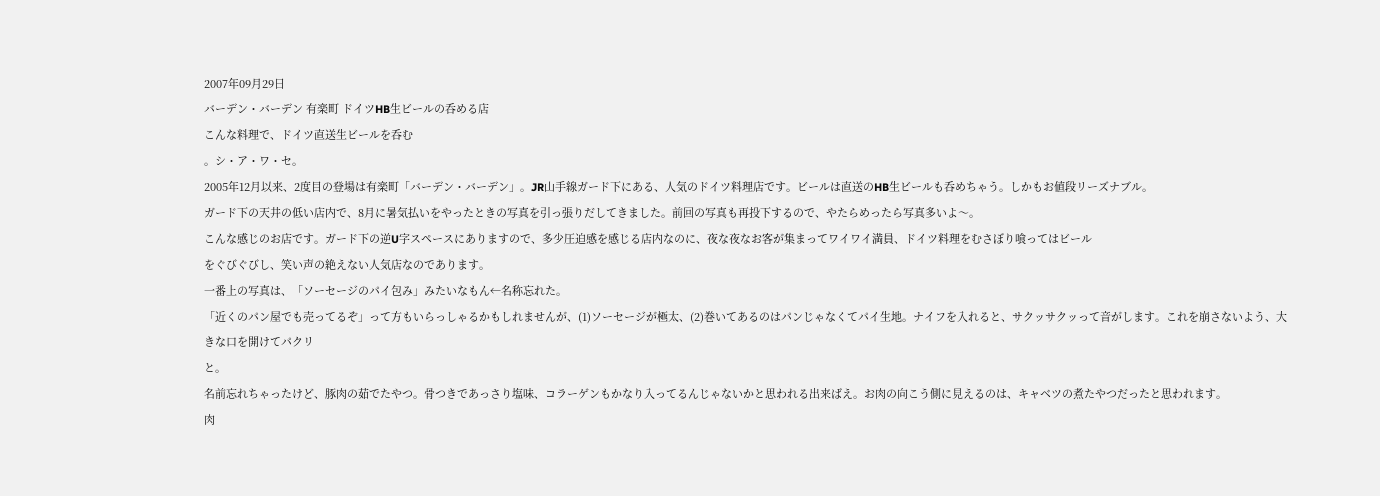2007年09月29日
バーデン・バーデン 有楽町 ドイツHB生ビールの呑める店
こんな料理で、ドイツ直送生ビールを呑む
。シ・ア・ワ・セ。
2005年12月以来、2度目の登場は有楽町「バーデン・バーデン」。JR山手線ガード下にある、人気のドイツ料理店です。ビールは直送のHB生ビールも呑めちゃう。しかもお値段リーズナブル。
ガード下の天井の低い店内で、8月に暑気払いをやったときの写真を引っ張りだしてきました。前回の写真も再投下するので、やたらめったら写真多いよ〜。
こんな感じのお店です。ガード下の逆U字スペースにありますので、多少圧迫感を感じる店内なのに、夜な夜なお客が集まってワイワイ満員、ドイツ料理をむさぼり喰ってはビール
をぐびぐびし、笑い声の絶えない人気店なのであります。
一番上の写真は、「ソーセージのパイ包み」みたいなもん←名称忘れた。
「近くのパン屋でも売ってるぞ」って方もいらっしゃるかもしれませんが、(1)ソーセージが極太、(2)巻いてあるのはパンじゃなくてパイ生地。ナイフを入れると、サクッサクッって音がします。これを崩さないよう、大きな口を開けてパクリ
と。
名前忘れちゃったけど、豚肉の茹でたやつ。骨つきであっさり塩味、コラーゲンもかなり入ってるんじゃないかと思われる出来ばえ。お肉の向こう側に見えるのは、キャベツの煮たやつだったと思われます。
肉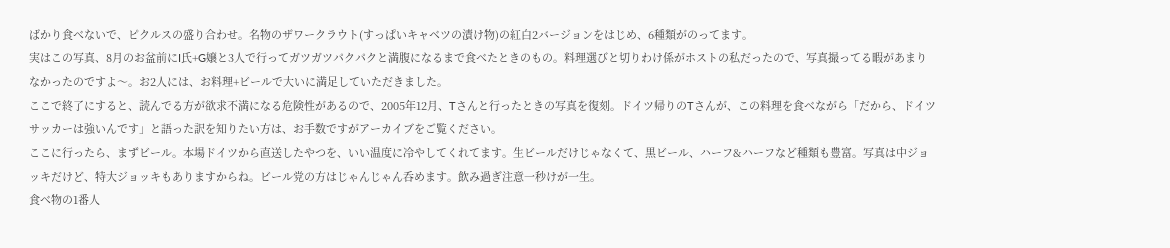ばかり食べないで、ピクルスの盛り合わせ。名物のザワークラウト(すっぱいキャベツの漬け物)の紅白2バージョンをはじめ、6種類がのってます。
実はこの写真、8月のお盆前にI氏+G嬢と3人で行ってガツガツパクパクと満腹になるまで食べたときのもの。料理選びと切りわけ係がホストの私だったので、写真撮ってる暇があまりなかったのですよ〜。お2人には、お料理+ビールで大いに満足していただきました。
ここで終了にすると、読んでる方が欲求不満になる危険性があるので、2005年12月、Tさんと行ったときの写真を復刻。ドイツ帰りのTさんが、この料理を食べながら「だから、ドイツサッカーは強いんです」と語った訳を知りたい方は、お手数ですがアーカイブをご覧ください。
ここに行ったら、まずビール。本場ドイツから直送したやつを、いい温度に冷やしてくれてます。生ビールだけじゃなくて、黒ビール、ハーフ&ハーフなど種類も豊富。写真は中ジョッキだけど、特大ジョッキもありますからね。ビール党の方はじゃんじゃん呑めます。飲み過ぎ注意一秒けが一生。
食べ物の1番人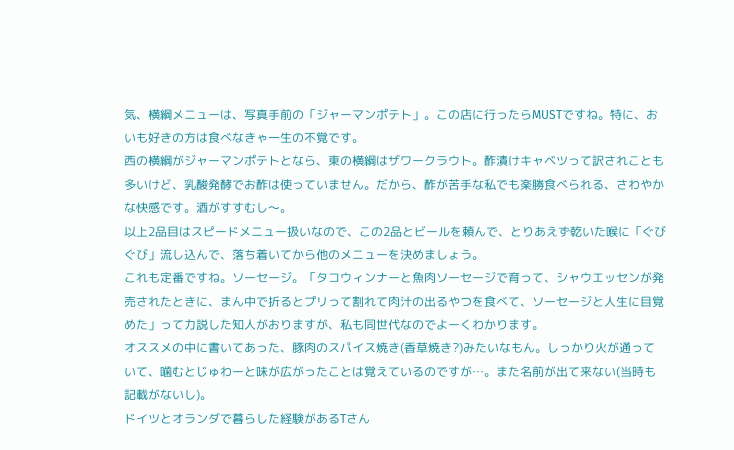気、横綱メニューは、写真手前の「ジャーマンポテト」。この店に行ったらMUSTですね。特に、おいも好きの方は食べなきゃ一生の不覚です。
西の横綱がジャーマンポテトとなら、東の横綱はザワークラウト。酢漬けキャベツって訳されことも多いけど、乳酸発酵でお酢は使っていません。だから、酢が苦手な私でも楽勝食べられる、さわやかな快感です。酒がすすむし〜。
以上2品目はスピードメニュー扱いなので、この2品とビールを頼んで、とりあえず乾いた喉に「ぐびぐび」流し込んで、落ち着いてから他のメニューを決めましょう。
これも定番ですね。ソーセージ。「タコウィンナーと魚肉ソーセージで育って、シャウエッセンが発売されたときに、まん中で折るとプリって割れて肉汁の出るやつを食べて、ソーセージと人生に目覚めた」って力説した知人がおりますが、私も同世代なのでよーくわかります。
オススメの中に書いてあった、豚肉のスパイス焼き(香草焼き?)みたいなもん。しっかり火が通っていて、噛むとじゅわーと味が広がったことは覚えているのですが…。また名前が出て来ない(当時も記載がないし)。
ドイツとオランダで暮らした経験があるTさん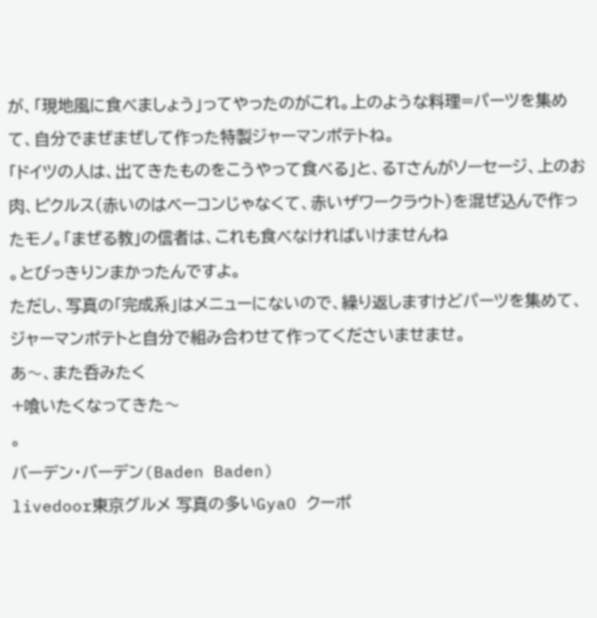が、「現地風に食べましょう」ってやったのがこれ。上のような料理=パーツを集めて、自分でまぜまぜして作った特製ジャーマンポテトね。
「ドイツの人は、出てきたものをこうやって食べる」と、るTさんがソーセージ、上のお肉、ピクルス(赤いのはベーコンじゃなくて、赤いザワークラウト)を混ぜ込んで作ったモノ。「まぜる教」の信者は、これも食べなければいけませんね
。とびっきりンまかったんですよ。
ただし、写真の「完成系」はメニューにないので、繰り返しますけどパーツを集めて、ジャーマンポテトと自分で組み合わせて作ってくださいませませ。
あ〜、また呑みたく
+喰いたくなってきた〜
。
バーデン・バーデン(Baden Baden)
livedoor東京グルメ 写真の多いGyaO クーポ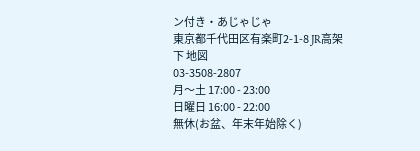ン付き・あじゃじゃ
東京都千代田区有楽町2-1-8 JR高架下 地図
03-3508-2807
月〜土 17:00 - 23:00
日曜日 16:00 - 22:00
無休(お盆、年末年始除く)